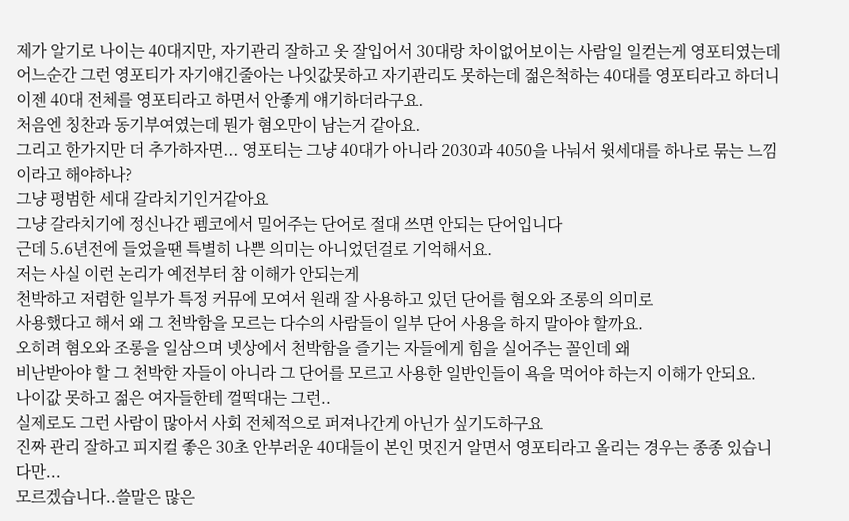제가 알기로 나이는 40대지만, 자기관리 잘하고 옷 잘입어서 30대랑 차이없어보이는 사람일 일컫는게 영포티였는데
어느순간 그런 영포티가 자기얘긴줄아는 나잇값못하고 자기관리도 못하는데 젊은척하는 40대를 영포티라고 하더니
이젠 40대 전체를 영포티라고 하면서 안좋게 얘기하더라구요.
처음엔 칭찬과 동기부여였는데 뭔가 혐오만이 남는거 같아요.
그리고 한가지만 더 추가하자면... 영포티는 그냥 40대가 아니라 2030과 4050을 나눠서 윗세대를 하나로 묶는 느낌이라고 해야하나?
그냥 평범한 세대 갈라치기인거같아요
그냥 갈라치기에 정신나간 펨코에서 밀어주는 단어로 절대 쓰면 안되는 단어입니다
근데 5.6년전에 들었을땐 특별히 나쁜 의미는 아니었던걸로 기억해서요.
저는 사실 이런 논리가 예전부터 참 이해가 안되는게
천박하고 저렴한 일부가 특정 커뮤에 모여서 원래 잘 사용하고 있던 단어를 혐오와 조롱의 의미로
사용했다고 해서 왜 그 천박함을 모르는 다수의 사람들이 일부 단어 사용을 하지 말아야 할까요.
오히려 혐오와 조롱을 일삼으며 넷상에서 천박함을 즐기는 자들에게 힘을 실어주는 꼴인데 왜
비난받아야 할 그 천박한 자들이 아니라 그 단어를 모르고 사용한 일반인들이 욕을 먹어야 하는지 이해가 안되요.
나이값 못하고 젊은 여자들한테 껄떡대는 그런..
실제로도 그런 사람이 많아서 사회 전체적으로 퍼져나간게 아닌가 싶기도하구요
진짜 관리 잘하고 피지컬 좋은 30초 안부러운 40대들이 본인 멋진거 알면서 영포티라고 올리는 경우는 종종 있습니다만...
모르겠습니다..쓸말은 많은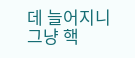데 늘어지니 그냥 핵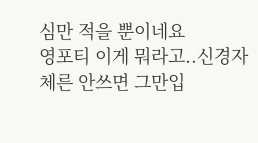심만 적을 뿐이네요
영포티 이게 뭐라고..신경자체른 안쓰면 그만입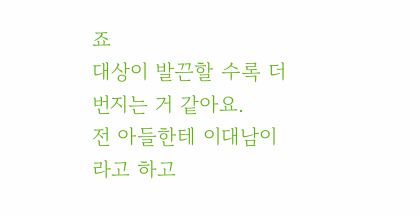죠
대상이 발끈할 수록 더 번지는 거 같아요.
전 아들한테 이대남이라고 하고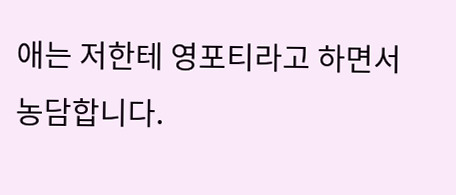애는 저한테 영포티라고 하면서 농담합니다.